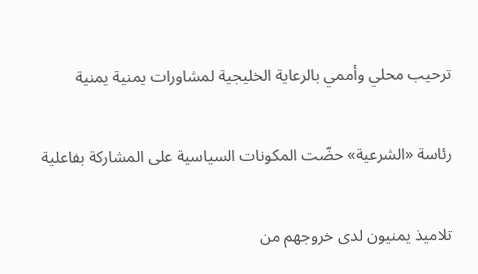ترحيب محلي وأممي بالرعاية الخليجية لمشاورات يمنية يمنية

رئاسة «الشرعية» حضّت المكونات السياسية على المشاركة بفاعلية

تلاميذ يمنيون لدى خروجهم من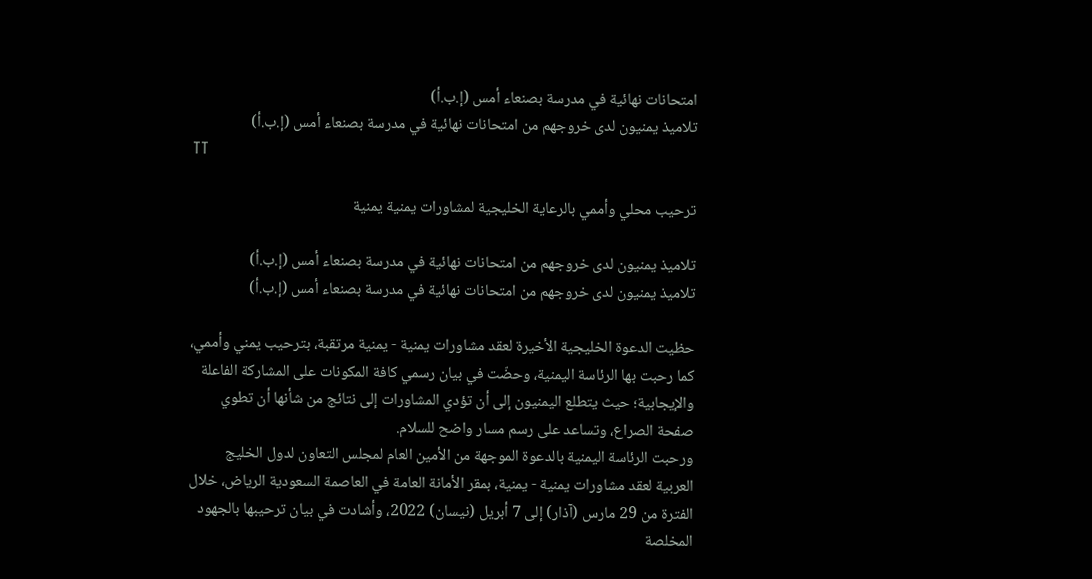امتحانات نهائية في مدرسة بصنعاء أمس (إ.ب.أ)
تلاميذ يمنيون لدى خروجهم من امتحانات نهائية في مدرسة بصنعاء أمس (إ.ب.أ)
TT

ترحيب محلي وأممي بالرعاية الخليجية لمشاورات يمنية يمنية

تلاميذ يمنيون لدى خروجهم من امتحانات نهائية في مدرسة بصنعاء أمس (إ.ب.أ)
تلاميذ يمنيون لدى خروجهم من امتحانات نهائية في مدرسة بصنعاء أمس (إ.ب.أ)

حظيت الدعوة الخليجية الأخيرة لعقد مشاورات يمنية - يمنية مرتقبة، بترحيب يمني وأممي، كما رحبت بها الرئاسة اليمنية، وحضّت في بيان رسمي كافة المكونات على المشاركة الفاعلة والإيجابية؛ حيث يتطلع اليمنيون إلى أن تؤدي المشاورات إلى نتائج من شأنها أن تطوي صفحة الصراع، وتساعد على رسم مسار واضح للسلام.
ورحبت الرئاسة اليمنية بالدعوة الموجهة من الأمين العام لمجلس التعاون لدول الخليج العربية لعقد مشاورات يمنية - يمنية، بمقر الأمانة العامة في العاصمة السعودية الرياض، خلال الفترة من 29 مارس (آذار) إلى 7 أبريل (نيسان) 2022، وأشادت في بيان ترحيبها بالجهود المخلصة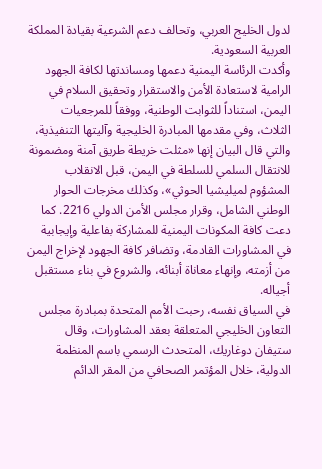لدول الخليج العربي، وتحالف دعم الشرعية بقيادة المملكة العربية السعودية.
وأكدت الرئاسة اليمنية دعمها ومساندتها لكافة الجهود الرامية لاستعادة الأمن والاستقرار وتحقيق السلام في اليمن، استناداً للثوابت الوطنية، ووفقاً للمرجعيات الثلاث، وفي مقدمها المبادرة الخليجية وآليتها التنفيذية، والتي قال البيان إنها «مثلت خريطة طريق آمنة ومضمونة للانتقال السلمي للسلطة في اليمن، قبل الانقلاب المشؤوم لميليشيا الحوثي»، وكذلك مخرجات الحوار الوطني الشامل، وقرار مجلس الأمن الدولي 2216. كما دعت كافة المكونات اليمنية للمشاركة بفاعلية وإيجابية في المشاورات القادمة، وتضافر كافة الجهود لإخراج اليمن من أزمته، وإنهاء معاناة أبنائه، والشروع في بناء مستقبل أجياله.
في السياق نفسه، رحبت الأمم المتحدة بمبادرة مجلس التعاون الخليجي المتعلقة بعقد المشاورات، وقال ستيفان دوغاريك، المتحدث الرسمي باسم المنظمة الدولية، خلال المؤتمر الصحافي من المقر الدائم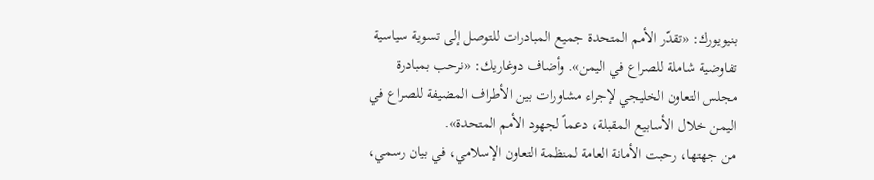بنيويورك: «تقدّر الأمم المتحدة جميع المبادرات للتوصل إلى تسوية سياسية تفاوضية شاملة للصراع في اليمن». وأضاف دوغاريك: «نرحب بمبادرة مجلس التعاون الخليجي لإجراء مشاورات بين الأطراف المضيفة للصراع في اليمن خلال الأسابيع المقبلة، دعماً لجهود الأمم المتحدة».
من جهتها، رحبت الأمانة العامة لمنظمة التعاون الإسلامي، في بيان رسمي،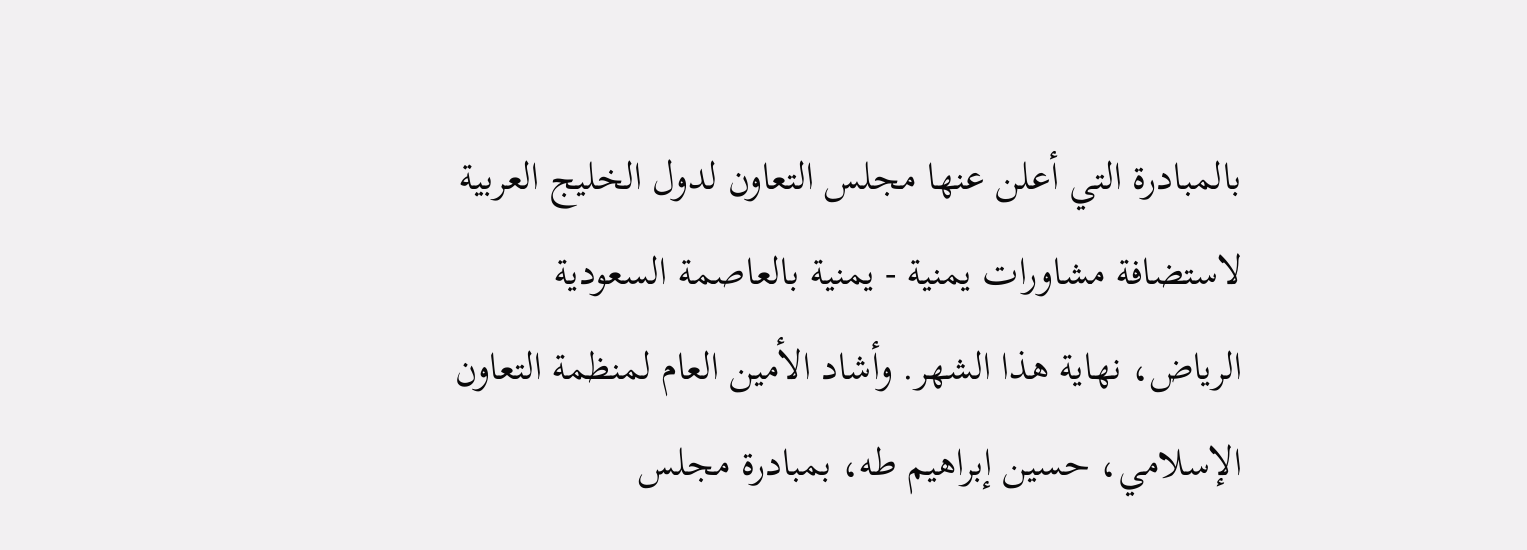بالمبادرة التي أعلن عنها مجلس التعاون لدول الخليج العربية لاستضافة مشاورات يمنية - يمنية بالعاصمة السعودية الرياض، نهاية هذا الشهر. وأشاد الأمين العام لمنظمة التعاون الإسلامي، حسين إبراهيم طه، بمبادرة مجلس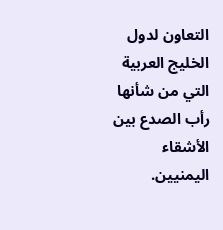التعاون لدول الخليج العربية التي من شأنها رأب الصدع بين الأشقاء اليمنيين.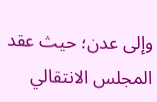وإلى عدن؛ حيث عقد المجلس الانتقالي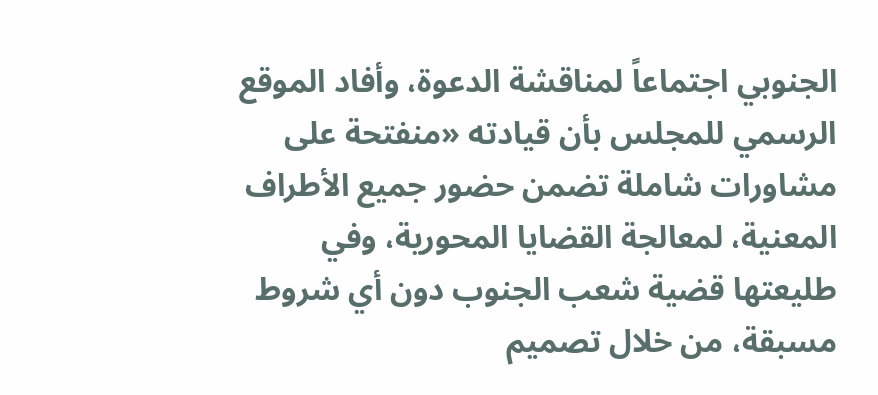الجنوبي اجتماعاً لمناقشة الدعوة، وأفاد الموقع الرسمي للمجلس بأن قيادته «منفتحة على مشاورات شاملة تضمن حضور جميع الأطراف المعنية، لمعالجة القضايا المحورية، وفي طليعتها قضية شعب الجنوب دون أي شروط مسبقة، من خلال تصميم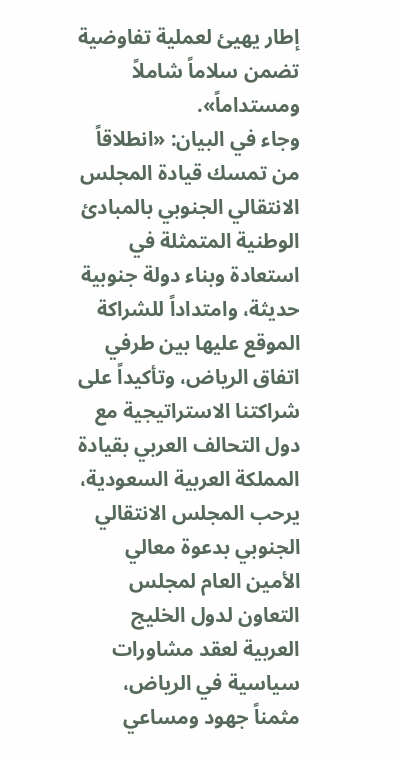إطار يهيئ لعملية تفاوضية تضمن سلاماً شاملاً ومستداماً».
وجاء في البيان: «انطلاقاً من تمسك قيادة المجلس الانتقالي الجنوبي بالمبادئ الوطنية المتمثلة في استعادة وبناء دولة جنوبية حديثة، وامتداداً للشراكة الموقع عليها بين طرفي اتفاق الرياض، وتأكيداً على شراكتنا الاستراتيجية مع دول التحالف العربي بقيادة المملكة العربية السعودية، يرحب المجلس الانتقالي الجنوبي بدعوة معالي الأمين العام لمجلس التعاون لدول الخليج العربية لعقد مشاورات سياسية في الرياض، مثمناً جهود ومساعي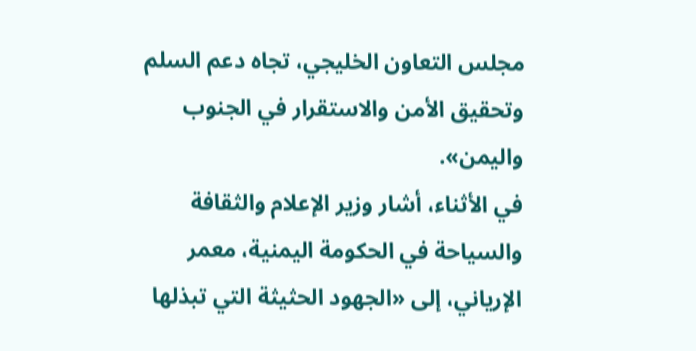مجلس التعاون الخليجي، تجاه دعم السلم وتحقيق الأمن والاستقرار في الجنوب واليمن».
في الأثناء، أشار وزير الإعلام والثقافة والسياحة في الحكومة اليمنية، معمر الإرياني، إلى «الجهود الحثيثة التي تبذلها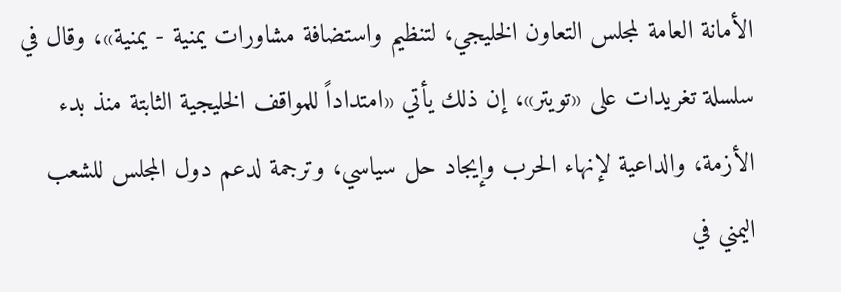الأمانة العامة لمجلس التعاون الخليجي، لتنظيم واستضافة مشاورات يمنية - يمنية»، وقال في سلسلة تغريدات على «تويتر»، إن ذلك يأتي «امتداداً للمواقف الخليجية الثابتة منذ بدء الأزمة، والداعية لإنهاء الحرب وإيجاد حل سياسي، وترجمة لدعم دول المجلس للشعب اليمني في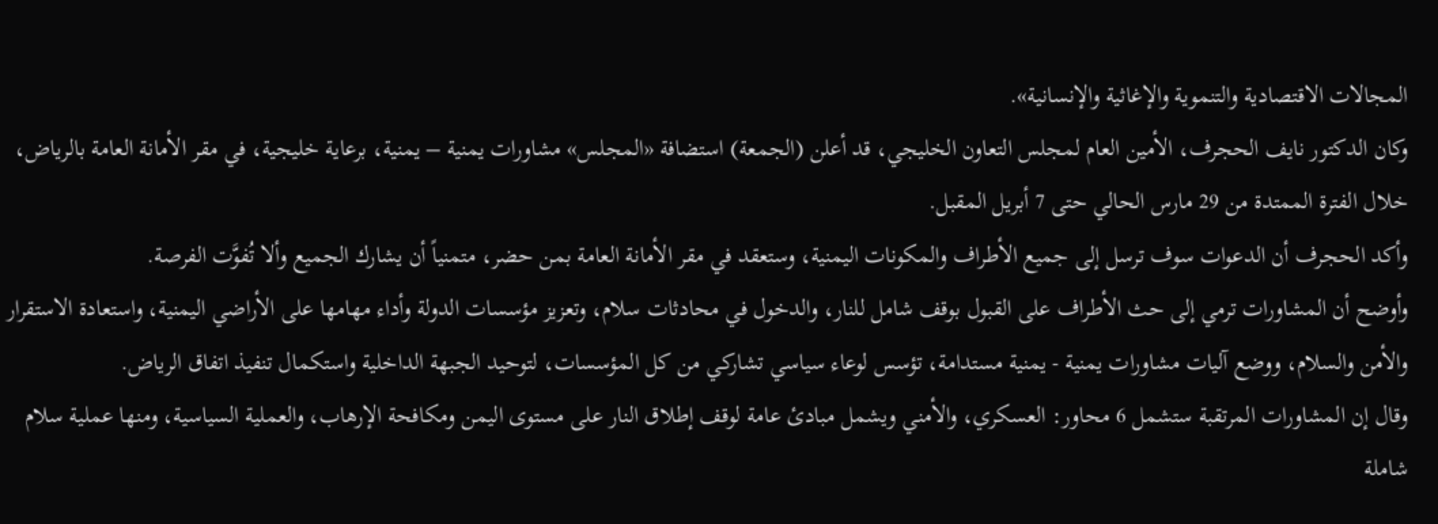المجالات الاقتصادية والتنموية والإغاثية والإنسانية».
وكان الدكتور نايف الحجرف، الأمين العام لمجلس التعاون الخليجي، قد أعلن (الجمعة) استضافة «المجلس» مشاورات يمنية – يمنية، برعاية خليجية، في مقر الأمانة العامة بالرياض، خلال الفترة الممتدة من 29 مارس الحالي حتى 7 أبريل المقبل.
وأكد الحجرف أن الدعوات سوف ترسل إلى جميع الأطراف والمكونات اليمنية، وستعقد في مقر الأمانة العامة بمن حضر، متمنياً أن يشارك الجميع وألا تُفوَّت الفرصة.
وأوضح أن المشاورات ترمي إلى حث الأطراف على القبول بوقف شامل للنار، والدخول في محادثات سلام، وتعزيز مؤسسات الدولة وأداء مهامها على الأراضي اليمنية، واستعادة الاستقرار والأمن والسلام، ووضع آليات مشاورات يمنية - يمنية مستدامة، تؤسس لوعاء سياسي تشاركي من كل المؤسسات، لتوحيد الجبهة الداخلية واستكمال تنفيذ اتفاق الرياض.
وقال إن المشاورات المرتقبة ستشمل 6 محاور: العسكري، والأمني ويشمل مبادئ عامة لوقف إطلاق النار على مستوى اليمن ومكافحة الإرهاب، والعملية السياسية، ومنها عملية سلام شاملة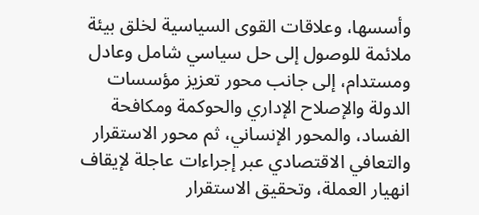وأسسها، وعلاقات القوى السياسية لخلق بيئة ملائمة للوصول إلى حل سياسي شامل وعادل ومستدام، إلى جانب محور تعزيز مؤسسات الدولة والإصلاح الإداري والحوكمة ومكافحة الفساد، والمحور الإنساني، ثم محور الاستقرار والتعافي الاقتصادي عبر إجراءات عاجلة لإيقاف انهيار العملة، وتحقيق الاستقرار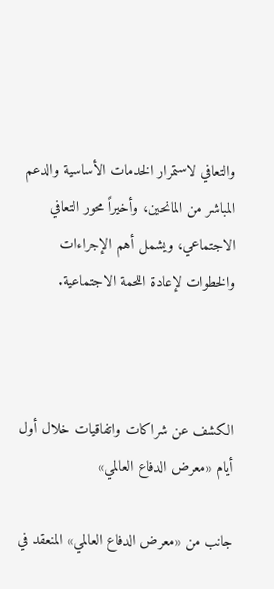والتعافي لاستمرار الخدمات الأساسية والدعم المباشر من المانحين، وأخيراً محور التعافي الاجتماعي، ويشمل أهم الإجراءات والخطوات لإعادة اللحمة الاجتماعية.



الكشف عن شراكات واتفاقيات خلال أول أيام «معرض الدفاع العالمي»

جانب من «معرض الدفاع العالمي» المنعقد في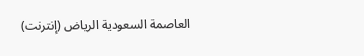العاصمة السعودية الرياض (إنترنت)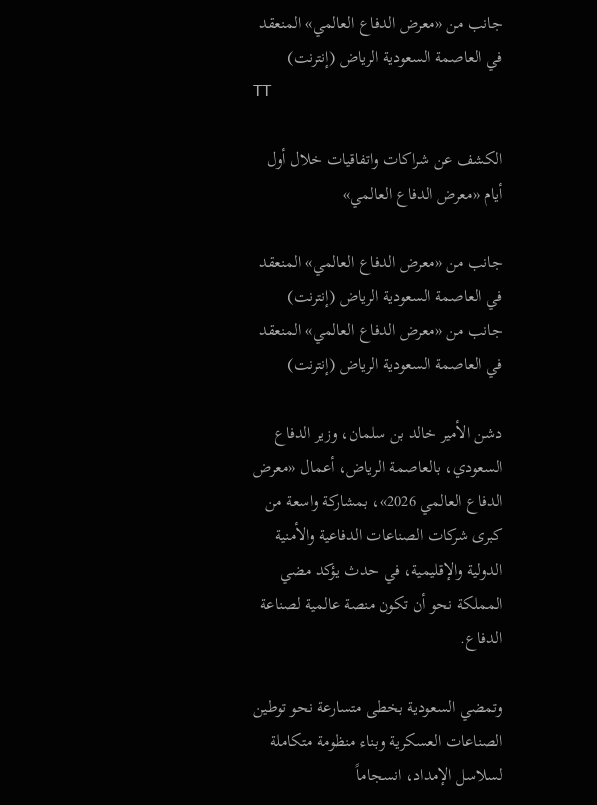جانب من «معرض الدفاع العالمي» المنعقد في العاصمة السعودية الرياض (إنترنت)
TT

الكشف عن شراكات واتفاقيات خلال أول أيام «معرض الدفاع العالمي»

جانب من «معرض الدفاع العالمي» المنعقد في العاصمة السعودية الرياض (إنترنت)
جانب من «معرض الدفاع العالمي» المنعقد في العاصمة السعودية الرياض (إنترنت)

دشن الأمير خالد بن سلمان، وزير الدفاع السعودي، بالعاصمة الرياض، أعمال «معرض الدفاع العالمي 2026»، بمشاركة واسعة من كبرى شركات الصناعات الدفاعية والأمنية الدولية والإقليمية، في حدث يؤكد مضي المملكة نحو أن تكون منصة عالمية لصناعة الدفاع.

وتمضي السعودية بخطى متسارعة نحو توطين الصناعات العسكرية وبناء منظومة متكاملة لسلاسل الإمداد، انسجاماً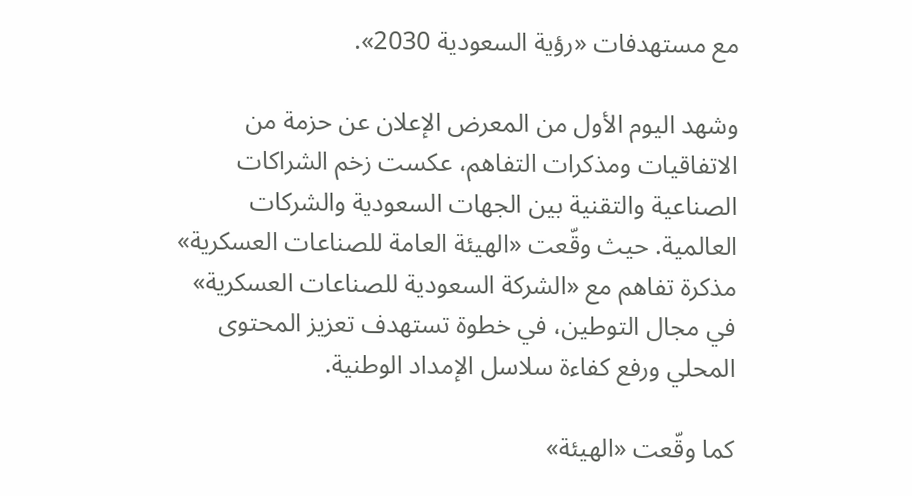مع مستهدفات «رؤية السعودية 2030».

وشهد اليوم الأول من المعرض الإعلان عن حزمة من الاتفاقيات ومذكرات التفاهم، عكست زخم الشراكات الصناعية والتقنية بين الجهات السعودية والشركات العالمية. حيث وقّعت «الهيئة العامة للصناعات العسكرية» مذكرة تفاهم مع «الشركة السعودية للصناعات العسكرية» في مجال التوطين، في خطوة تستهدف تعزيز المحتوى المحلي ورفع كفاءة سلاسل الإمداد الوطنية.

كما وقّعت «الهيئة»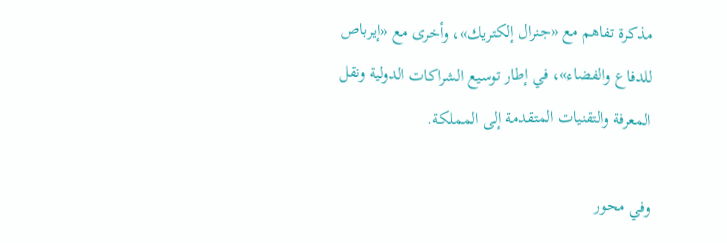مذكرة تفاهم مع «جنرال إلكتريك»، وأخرى مع «إيرباص للدفاع والفضاء»، في إطار توسيع الشراكات الدولية ونقل المعرفة والتقنيات المتقدمة إلى المملكة.

وفي محور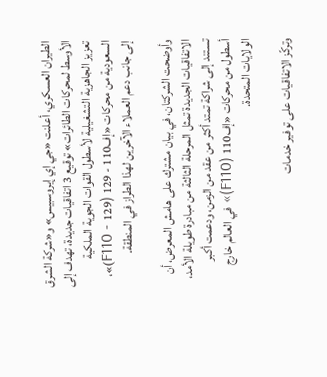الطيران العسكري، أعلنت «جي إي إيروسبيس» و«شركة الشرق الأوسط لمحركات الطائرات» توقيع 3 اتفاقيات جديدة، تهدف إلى تعزيز الجاهزية التشغيلية لأسطول القوات الجوية الملكية السعودية من محركات «إف110 - 129 (F110 - 129)»، إلى جانب دعم العملاء الآخرين لهذا الطراز في المنطقة.

وأوضحت الشركتان، في بيان مشترك على هامش المعرض، أن الاتفاقيات الجديدة تمثل المرحلة الثالثة من مبادرة طويلة الأمد، تستند إلى شراكة تمتد أكثر من عقد من الزمن، ودعمت أكبر أسطول من محركات «إف110 (F110)» في العالم خارج الولايات المتحدة.

وتركّز الاتفاقيات على توفير خدمات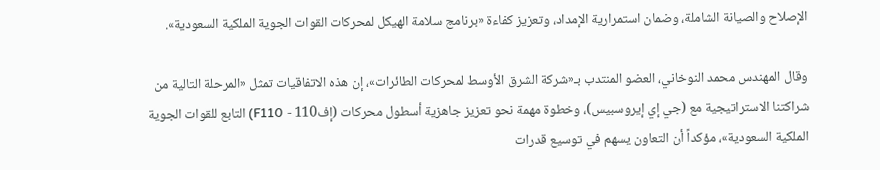الإصلاح والصيانة الشاملة، وضمان استمرارية الإمداد، وتعزيز كفاءة «برنامج سلامة الهيكل لمحركات القوات الجوية الملكية السعودية».

وقال المهندس محمد النوخاني، العضو المنتدب بـ«شركة الشرق الأوسط لمحركات الطائرات»، إن هذه الاتفاقيات تمثل «المرحلة التالية من شراكتنا الاستراتيجية مع (جي إي إيروسبيس)، وخطوة مهمة نحو تعزيز جاهزية أسطول محركات (إف110 - F110) التابع للقوات الجوية الملكية السعودية»، مؤكداً أن التعاون يسهم في توسيع قدرات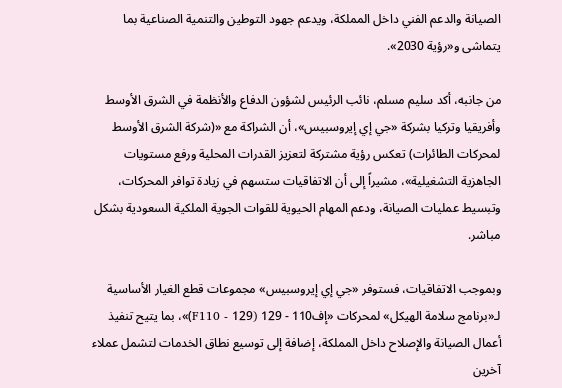الصيانة والدعم الفني داخل المملكة، ويدعم جهود التوطين والتنمية الصناعية بما يتماشى و«رؤية 2030».

من جانبه، أكد سليم مسلم، نائب الرئيس لشؤون الدفاع والأنظمة في الشرق الأوسط وأفريقيا وتركيا بشركة «جي إي إيروسبيس»، أن الشراكة مع «(شركة الشرق الأوسط لمحركات الطائرات) تعكس رؤية مشتركة لتعزيز القدرات المحلية ورفع مستويات الجاهزية التشغيلية»، مشيراً إلى أن الاتفاقيات ستسهم في زيادة توافر المحركات، وتبسيط عمليات الصيانة، ودعم المهام الحيوية للقوات الجوية الملكية السعودية بشكل مباشر.

وبموجب الاتفاقيات، فستوفر «جي إي إيروسبيس» مجموعات قطع الغيار الأساسية لـ«برنامج سلامة الهيكل» لمحركات «إف110 - 129 (F110 - 129)»، بما يتيح تنفيذ أعمال الصيانة والإصلاح داخل المملكة، إضافة إلى توسيع نطاق الخدمات لتشمل عملاء آخرين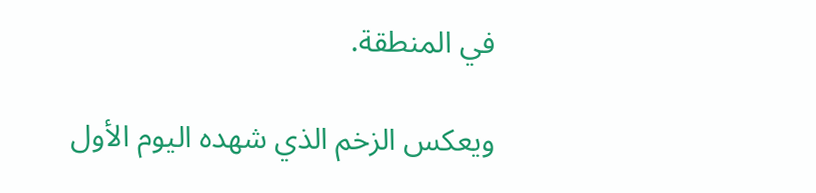في المنطقة.

ويعكس الزخم الذي شهده اليوم الأول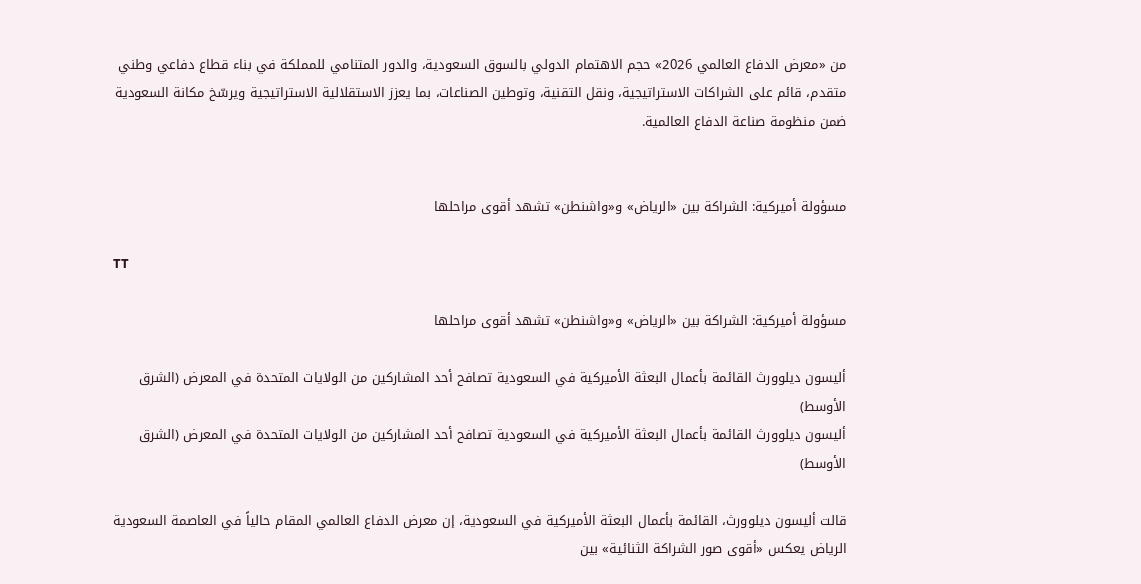من «معرض الدفاع العالمي 2026» حجم الاهتمام الدولي بالسوق السعودية، والدور المتنامي للمملكة في بناء قطاع دفاعي وطني متقدم، قائم على الشراكات الاستراتيجية، ونقل التقنية، وتوطين الصناعات، بما يعزز الاستقلالية الاستراتيجية ويرسّخ مكانة السعودية ضمن منظومة صناعة الدفاع العالمية.


مسؤولة أميركية: الشراكة بين «الرياض» و«واشنطن» تشهد أقوى مراحلها

TT

مسؤولة أميركية: الشراكة بين «الرياض» و«واشنطن» تشهد أقوى مراحلها

أليسون ديلوورث القائمة بأعمال البعثة الأميركية في السعودية تصافح أحد المشاركين من الولايات المتحدة في المعرض (الشرق الأوسط)
أليسون ديلوورث القائمة بأعمال البعثة الأميركية في السعودية تصافح أحد المشاركين من الولايات المتحدة في المعرض (الشرق الأوسط)

قالت أليسون ديلوورث، القائمة بأعمال البعثة الأميركية في السعودية، إن معرض الدفاع العالمي المقام حالياً في العاصمة السعودية الرياض يعكس «أقوى صور الشراكة الثنائية» بين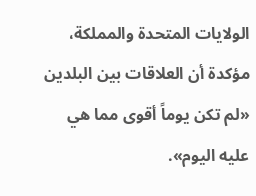الولايات المتحدة والمملكة، مؤكدة أن العلاقات بين البلدين «لم تكن يوماً أقوى مما هي عليه اليوم».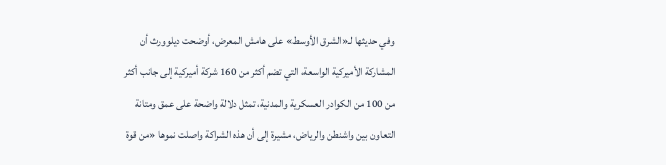وفي حديثها لـ«الشرق الأوسط» على هامش المعرض، أوضحت ديلوورث أن المشاركة الأميركية الواسعة، التي تضم أكثر من 160 شركة أميركية إلى جانب أكثر من 100 من الكوادر العسكرية والمدنية، تمثل دلالة واضحة على عمق ومتانة التعاون بين واشنطن والرياض، مشيرة إلى أن هذه الشراكة واصلت نموها «من قوة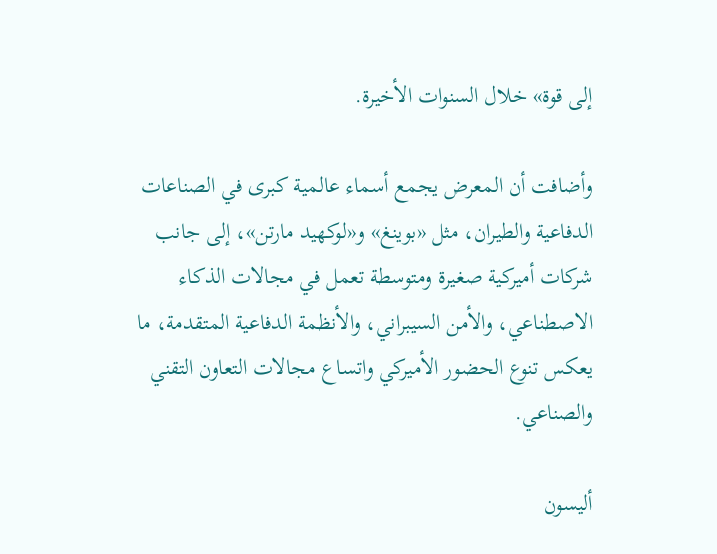إلى قوة» خلال السنوات الأخيرة.

وأضافت أن المعرض يجمع أسماء عالمية كبرى في الصناعات الدفاعية والطيران، مثل «بوينغ» و«لوكهيد مارتن»، إلى جانب شركات أميركية صغيرة ومتوسطة تعمل في مجالات الذكاء الاصطناعي، والأمن السيبراني، والأنظمة الدفاعية المتقدمة، ما يعكس تنوع الحضور الأميركي واتساع مجالات التعاون التقني والصناعي.

أليسون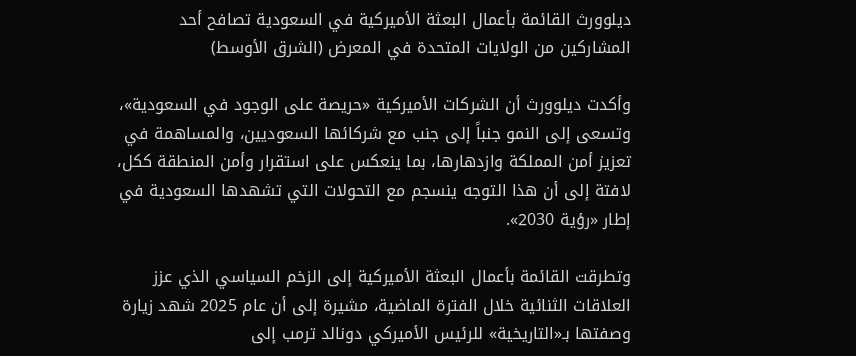ديلوورث القائمة بأعمال البعثة الأميركية في السعودية تصافح أحد المشاركين من الولايات المتحدة في المعرض (الشرق الأوسط)

وأكدت ديلوورث أن الشركات الأميركية «حريصة على الوجود في السعودية»، وتسعى إلى النمو جنباً إلى جنب مع شركائها السعوديين، والمساهمة في تعزيز أمن المملكة وازدهارها، بما ينعكس على استقرار وأمن المنطقة ككل، لافتة إلى أن هذا التوجه ينسجم مع التحولات التي تشهدها السعودية في إطار «رؤية 2030».

وتطرقت القائمة بأعمال البعثة الأميركية إلى الزخم السياسي الذي عزز العلاقات الثنائية خلال الفترة الماضية، مشيرة إلى أن عام 2025 شهد زيارة وصفتها بـ«التاريخية» للرئيس الأميركي دونالد ترمب إلى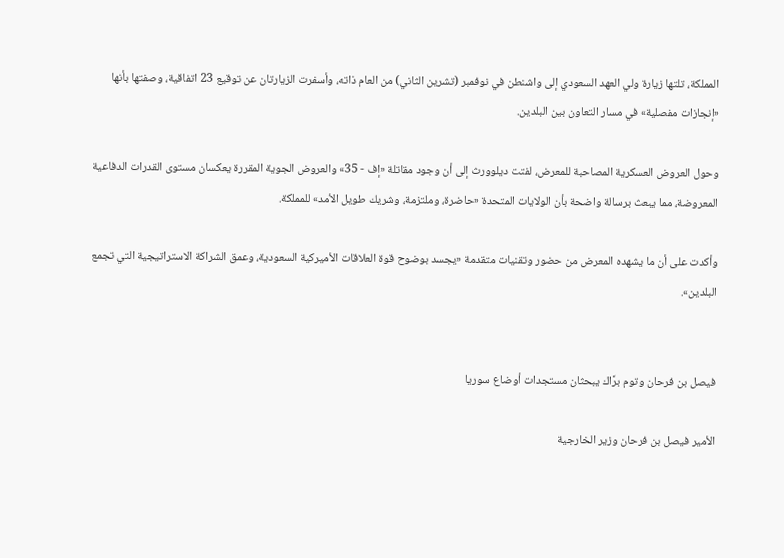المملكة، تلتها زيارة ولي العهد السعودي إلى واشنطن في نوفمبر (تشرين الثاني) من العام ذاته، وأسفرت الزيارتان عن توقيع 23 اتفاقية، وصفتها بأنها «إنجازات مفصلية» في مسار التعاون بين البلدين.

وحول العروض العسكرية المصاحبة للمعرض، لفتت ديلوورث إلى أن وجود مقاتلة «إف - 35» والعروض الجوية المقررة يعكسان مستوى القدرات الدفاعية المعروضة، مما يبعث برسالة واضحة بأن الولايات المتحدة «حاضرة، وملتزمة، وشريك طويل الأمد» للمملكة.

وأكدت على أن ما يشهده المعرض من حضور وتقنيات متقدمة «يجسد بوضوح قوة العلاقات الأميركية السعودية، وعمق الشراكة الاستراتيجية التي تجمع البلدين».


فيصل بن فرحان وتوم برَّاك يبحثان مستجدات أوضاع سوريا

الأمير فيصل بن فرحان وزير الخارجية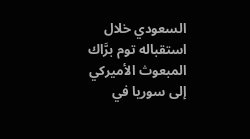السعودي خلال استقباله توم برَّاك المبعوث الأميركي إلى سوريا في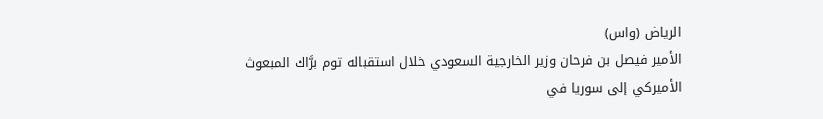الرياض (واس)
الأمير فيصل بن فرحان وزير الخارجية السعودي خلال استقباله توم برَّاك المبعوث الأميركي إلى سوريا في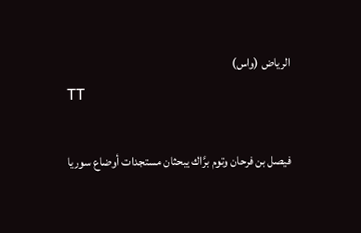الرياض (واس)
TT

فيصل بن فرحان وتوم برَّاك يبحثان مستجدات أوضاع سوريا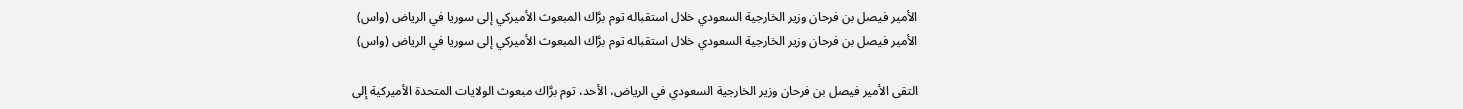الأمير فيصل بن فرحان وزير الخارجية السعودي خلال استقباله توم برَّاك المبعوث الأميركي إلى سوريا في الرياض (واس)
الأمير فيصل بن فرحان وزير الخارجية السعودي خلال استقباله توم برَّاك المبعوث الأميركي إلى سوريا في الرياض (واس)

التقى الأمير فيصل بن فرحان وزير الخارجية السعودي في الرياض، الأحد، توم برَّاك مبعوث الولايات المتحدة الأميركية إلى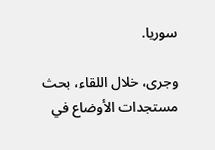سوريا.

وجرى، خلال اللقاء، بحث مستجدات الأوضاع في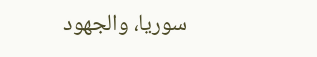سوريا، والجهود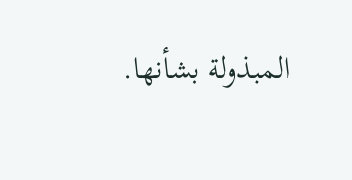المبذولة بشأنها.